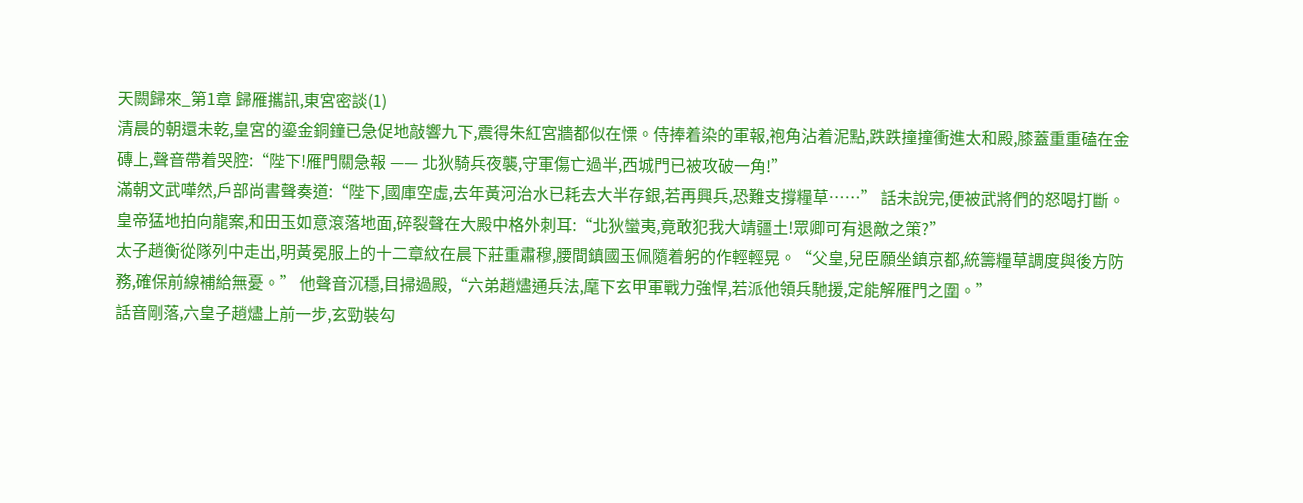天闕歸來_第1章 歸雁攜訊,東宮密談(1)
清晨的朝還未乾,皇宮的鎏金銅鐘已急促地敲響九下,震得朱紅宮牆都似在慄。侍捧着染的軍報,袍角沾着泥點,跌跌撞撞衝進太和殿,膝蓋重重磕在金磚上,聲音帶着哭腔:“陛下!雁門關急報 —— 北狄騎兵夜襲,守軍傷亡過半,西城門已被攻破一角!”
滿朝文武嘩然,戶部尚書聲奏道:“陛下,國庫空虛,去年黃河治水已耗去大半存銀,若再興兵,恐難支撐糧草……” 話未說完,便被武將們的怒喝打斷。皇帝猛地拍向龍案,和田玉如意滾落地面,碎裂聲在大殿中格外刺耳:“北狄蠻夷,竟敢犯我大靖疆土!眾卿可有退敵之策?”
太子趙衡從隊列中走出,明黃冕服上的十二章紋在晨下莊重肅穆,腰間鎮國玉佩隨着躬的作輕輕晃。“父皇,兒臣願坐鎮京都,統籌糧草調度與後方防務,確保前線補給無憂。” 他聲音沉穩,目掃過殿,“六弟趙燼通兵法,麾下玄甲軍戰力強悍,若派他領兵馳援,定能解雁門之圍。”
話音剛落,六皇子趙燼上前一步,玄勁裝勾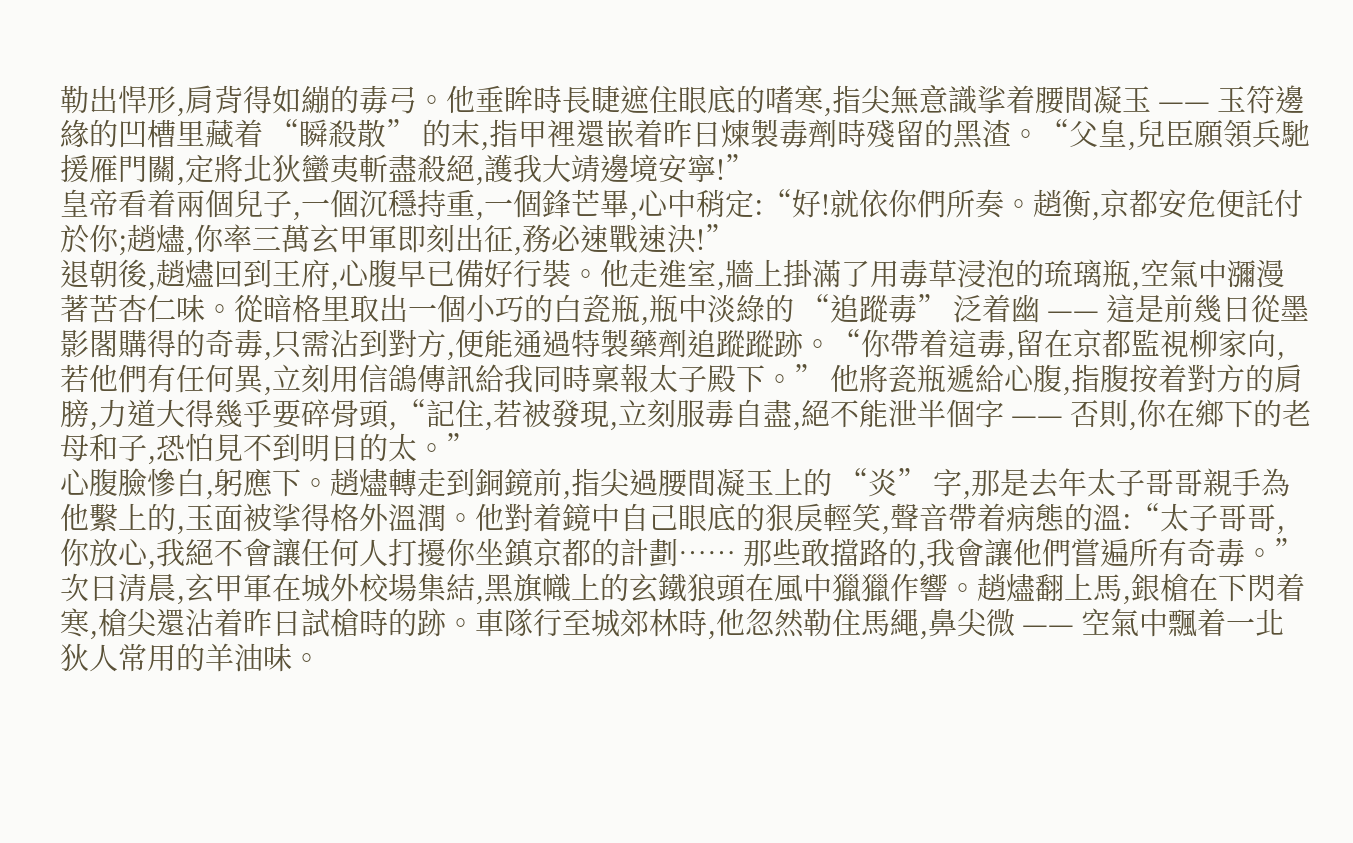勒出悍形,肩背得如繃的毒弓。他垂眸時長睫遮住眼底的嗜寒,指尖無意識挲着腰間凝玉 —— 玉符邊緣的凹槽里藏着 “瞬殺散” 的末,指甲裡還嵌着昨日煉製毒劑時殘留的黑渣。“父皇,兒臣願領兵馳援雁門關,定將北狄蠻夷斬盡殺絕,護我大靖邊境安寧!”
皇帝看着兩個兒子,一個沉穩持重,一個鋒芒畢,心中稍定:“好!就依你們所奏。趙衡,京都安危便託付於你;趙燼,你率三萬玄甲軍即刻出征,務必速戰速決!”
退朝後,趙燼回到王府,心腹早已備好行裝。他走進室,牆上掛滿了用毒草浸泡的琉璃瓶,空氣中瀰漫著苦杏仁味。從暗格里取出一個小巧的白瓷瓶,瓶中淡綠的 “追蹤毒” 泛着幽 —— 這是前幾日從墨影閣購得的奇毒,只需沾到對方,便能通過特製藥劑追蹤蹤跡。“你帶着這毒,留在京都監視柳家向,若他們有任何異,立刻用信鴿傳訊給我同時稟報太子殿下。” 他將瓷瓶遞給心腹,指腹按着對方的肩膀,力道大得幾乎要碎骨頭,“記住,若被發現,立刻服毒自盡,絕不能泄半個字 —— 否則,你在鄉下的老母和子,恐怕見不到明日的太。”
心腹臉慘白,躬應下。趙燼轉走到銅鏡前,指尖過腰間凝玉上的 “炎” 字,那是去年太子哥哥親手為他繫上的,玉面被挲得格外溫潤。他對着鏡中自己眼底的狠戾輕笑,聲音帶着病態的溫:“太子哥哥,你放心,我絕不會讓任何人打擾你坐鎮京都的計劃…… 那些敢擋路的,我會讓他們嘗遍所有奇毒。”
次日清晨,玄甲軍在城外校場集結,黑旗幟上的玄鐵狼頭在風中獵獵作響。趙燼翻上馬,銀槍在下閃着寒,槍尖還沾着昨日試槍時的跡。車隊行至城郊林時,他忽然勒住馬繩,鼻尖微 —— 空氣中飄着一北狄人常用的羊油味。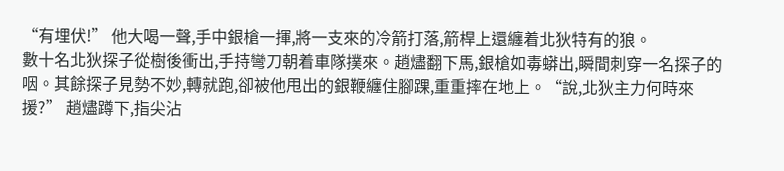“有埋伏!” 他大喝一聲,手中銀槍一揮,將一支來的冷箭打落,箭桿上還纏着北狄特有的狼。
數十名北狄探子從樹後衝出,手持彎刀朝着車隊撲來。趙燼翻下馬,銀槍如毒蟒出,瞬間刺穿一名探子的咽。其餘探子見勢不妙,轉就跑,卻被他甩出的銀鞭纏住腳踝,重重摔在地上。“說,北狄主力何時來援?” 趙燼蹲下,指尖沾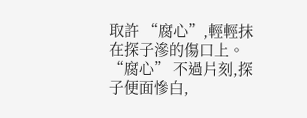取許 “腐心”,輕輕抹在探子滲的傷口上。
“腐心” 不過片刻,探子便面慘白,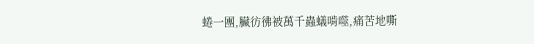蜷一團,臟彷彿被萬千蟲蟻啃噬,痛苦地嘶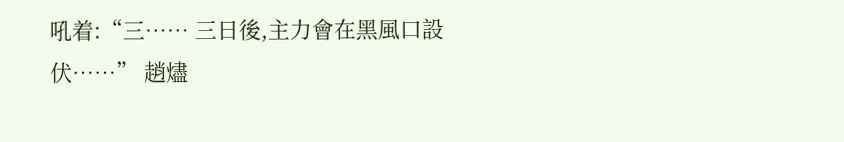吼着:“三…… 三日後,主力會在黑風口設伏……” 趙燼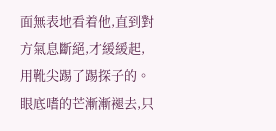面無表地看着他,直到對方氣息斷絕,才緩緩起,用靴尖踢了踢探子的。眼底嗜的芒漸漸褪去,只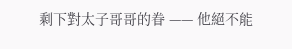剩下對太子哥哥的眷 —— 他絕不能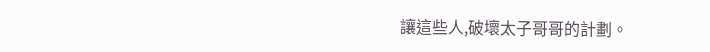讓這些人,破壞太子哥哥的計劃。